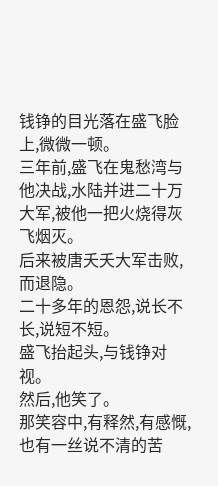钱铮的目光落在盛飞脸上,微微一顿。
三年前,盛飞在鬼愁湾与他决战,水陆并进二十万大军,被他一把火烧得灰飞烟灭。
后来被唐夭夭大军击败,而退隐。
二十多年的恩怨,说长不长,说短不短。
盛飞抬起头,与钱铮对视。
然后,他笑了。
那笑容中,有释然,有感慨,也有一丝说不清的苦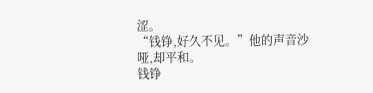涩。
“钱铮,好久不见。”他的声音沙哑,却平和。
钱铮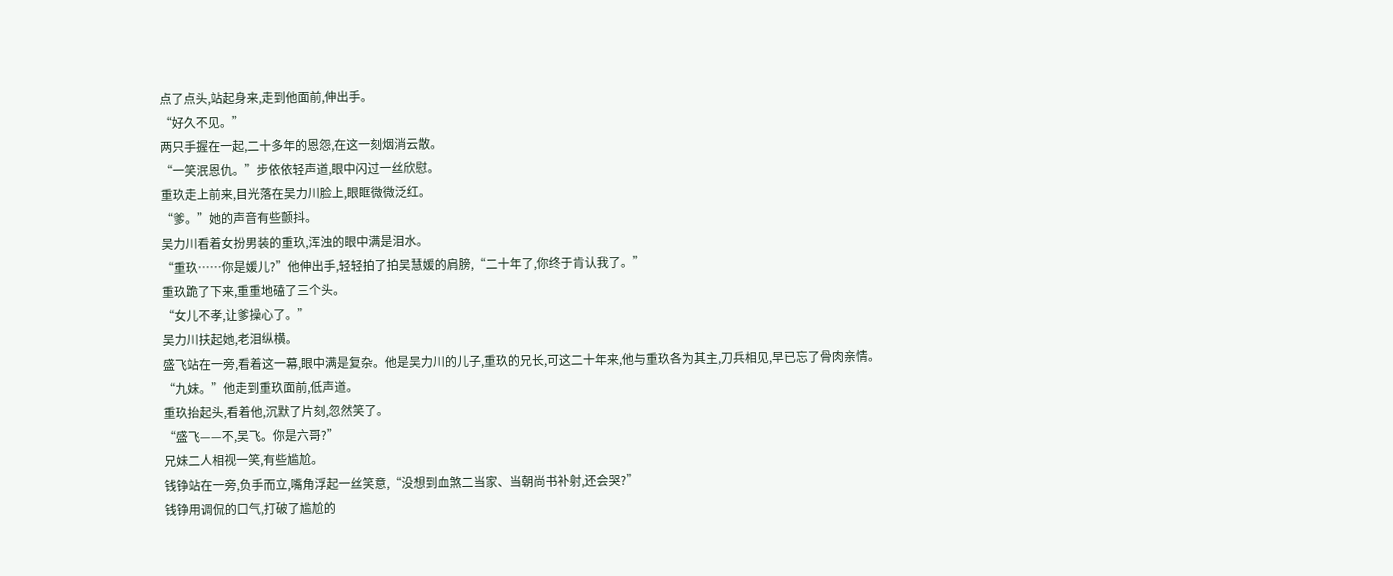点了点头,站起身来,走到他面前,伸出手。
“好久不见。”
两只手握在一起,二十多年的恩怨,在这一刻烟消云散。
“一笑泯恩仇。”步依依轻声道,眼中闪过一丝欣慰。
重玖走上前来,目光落在吴力川脸上,眼眶微微泛红。
“爹。”她的声音有些颤抖。
吴力川看着女扮男装的重玖,浑浊的眼中满是泪水。
“重玖……你是媛儿?”他伸出手,轻轻拍了拍吴慧媛的肩膀,“二十年了,你终于肯认我了。”
重玖跪了下来,重重地磕了三个头。
“女儿不孝,让爹操心了。”
吴力川扶起她,老泪纵横。
盛飞站在一旁,看着这一幕,眼中满是复杂。他是吴力川的儿子,重玖的兄长,可这二十年来,他与重玖各为其主,刀兵相见,早已忘了骨肉亲情。
“九妹。”他走到重玖面前,低声道。
重玖抬起头,看着他,沉默了片刻,忽然笑了。
“盛飞——不,吴飞。你是六哥?”
兄妹二人相视一笑,有些尴尬。
钱铮站在一旁,负手而立,嘴角浮起一丝笑意,“没想到血煞二当家、当朝尚书补射,还会哭?”
钱铮用调侃的口气,打破了尴尬的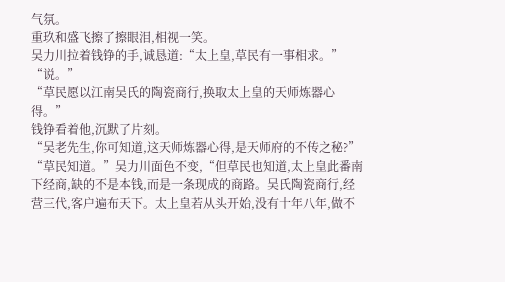气氛。
重玖和盛飞擦了擦眼泪,相视一笑。
吴力川拉着钱铮的手,诚恳道:“太上皇,草民有一事相求。”
“说。”
“草民愿以江南吴氏的陶瓷商行,换取太上皇的天师炼器心得。”
钱铮看着他,沉默了片刻。
“吴老先生,你可知道,这天师炼器心得,是天师府的不传之秘?”
“草民知道。”吴力川面色不变,“但草民也知道,太上皇此番南下经商,缺的不是本钱,而是一条现成的商路。吴氏陶瓷商行,经营三代,客户遍布天下。太上皇若从头开始,没有十年八年,做不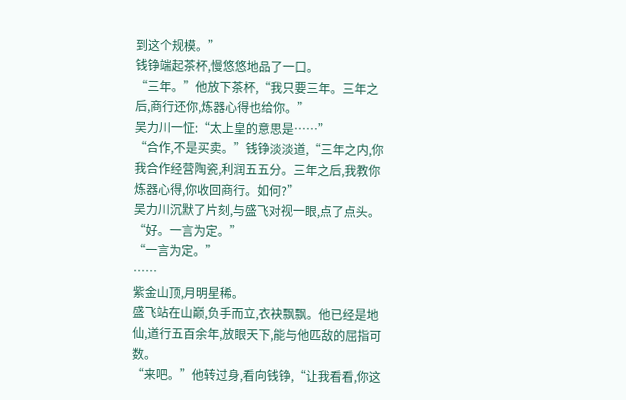到这个规模。”
钱铮端起茶杯,慢悠悠地品了一口。
“三年。”他放下茶杯,“我只要三年。三年之后,商行还你,炼器心得也给你。”
吴力川一怔:“太上皇的意思是……”
“合作,不是买卖。”钱铮淡淡道,“三年之内,你我合作经营陶瓷,利润五五分。三年之后,我教你炼器心得,你收回商行。如何?”
吴力川沉默了片刻,与盛飞对视一眼,点了点头。
“好。一言为定。”
“一言为定。”
……
紫金山顶,月明星稀。
盛飞站在山巅,负手而立,衣袂飘飘。他已经是地仙,道行五百余年,放眼天下,能与他匹敌的屈指可数。
“来吧。”他转过身,看向钱铮,“让我看看,你这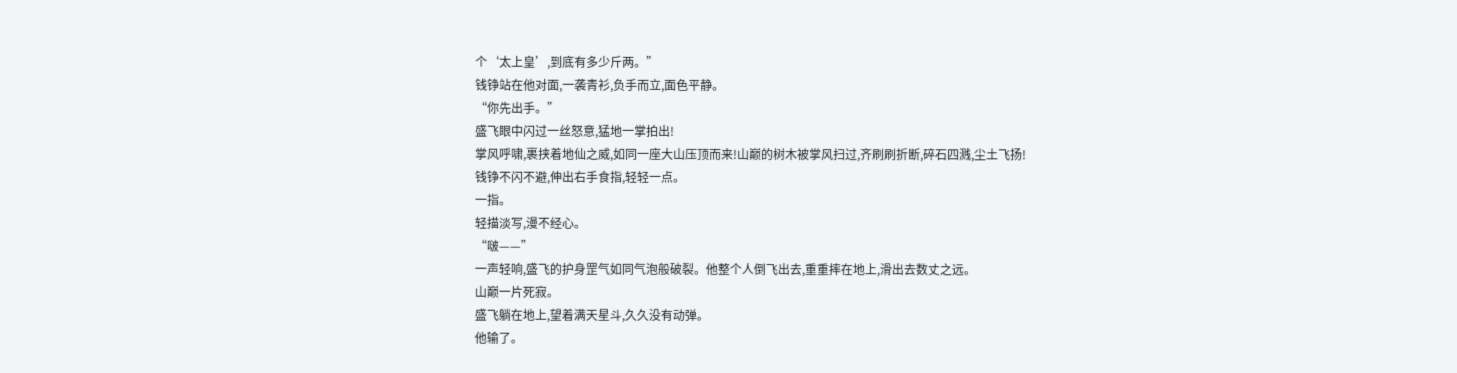个‘太上皇’,到底有多少斤两。”
钱铮站在他对面,一袭青衫,负手而立,面色平静。
“你先出手。”
盛飞眼中闪过一丝怒意,猛地一掌拍出!
掌风呼啸,裹挟着地仙之威,如同一座大山压顶而来!山巅的树木被掌风扫过,齐刷刷折断,碎石四溅,尘土飞扬!
钱铮不闪不避,伸出右手食指,轻轻一点。
一指。
轻描淡写,漫不经心。
“啵——”
一声轻响,盛飞的护身罡气如同气泡般破裂。他整个人倒飞出去,重重摔在地上,滑出去数丈之远。
山巅一片死寂。
盛飞躺在地上,望着满天星斗,久久没有动弹。
他输了。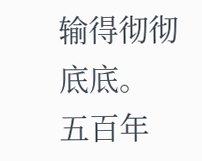输得彻彻底底。
五百年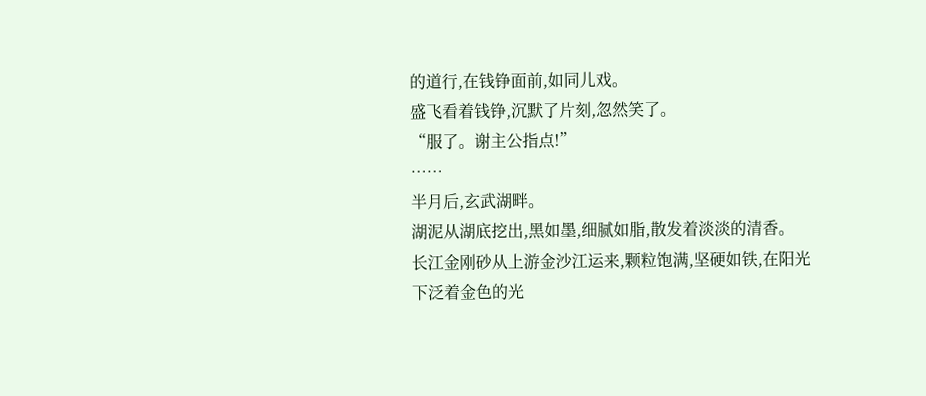的道行,在钱铮面前,如同儿戏。
盛飞看着钱铮,沉默了片刻,忽然笑了。
“服了。谢主公指点!”
……
半月后,玄武湖畔。
湖泥从湖底挖出,黑如墨,细腻如脂,散发着淡淡的清香。
长江金刚砂从上游金沙江运来,颗粒饱满,坚硬如铁,在阳光下泛着金色的光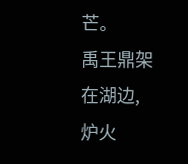芒。
禹王鼎架在湖边,炉火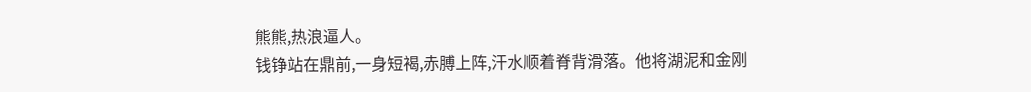熊熊,热浪逼人。
钱铮站在鼎前,一身短褐,赤膊上阵,汗水顺着脊背滑落。他将湖泥和金刚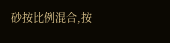砂按比例混合,按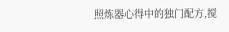照炼器心得中的独门配方,搅